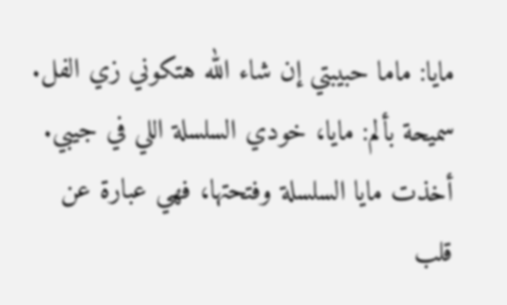مايا: ماما حبيبتي إن شاء الله هتكوني زي الفل. سميحة بألم: مايا، خودي السلسلة اللي في جيبي. أخذت مايا السلسلة وفتحتها، فهي عبارة عن قلب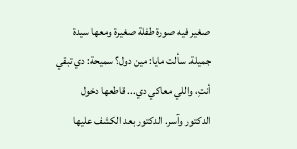صغير فيه صورة طفلة صغيرة ومعها سيدة جميلة. سألت مايا: مين دول؟ سميحة: دي تبقي أنتِ، واللي معاكي دي... قاطعها دخول الدكتور وآسر. الدكتور بعد الكشف عليها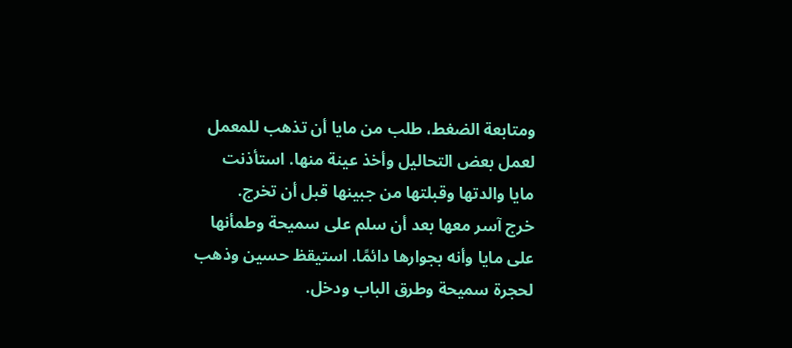ومتابعة الضغط، طلب من مايا أن تذهب للمعمل لعمل بعض التحاليل وأخذ عينة منها. استأذنت مايا والدتها وقبلتها من جبينها قبل أن تخرج.
خرج آسر معها بعد أن سلم على سميحة وطمأنها على مايا وأنه بجوارها دائمًا. استيقظ حسين وذهب لحجرة سميحة وطرق الباب ودخل.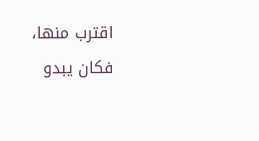اقترب منها، فكان يبدو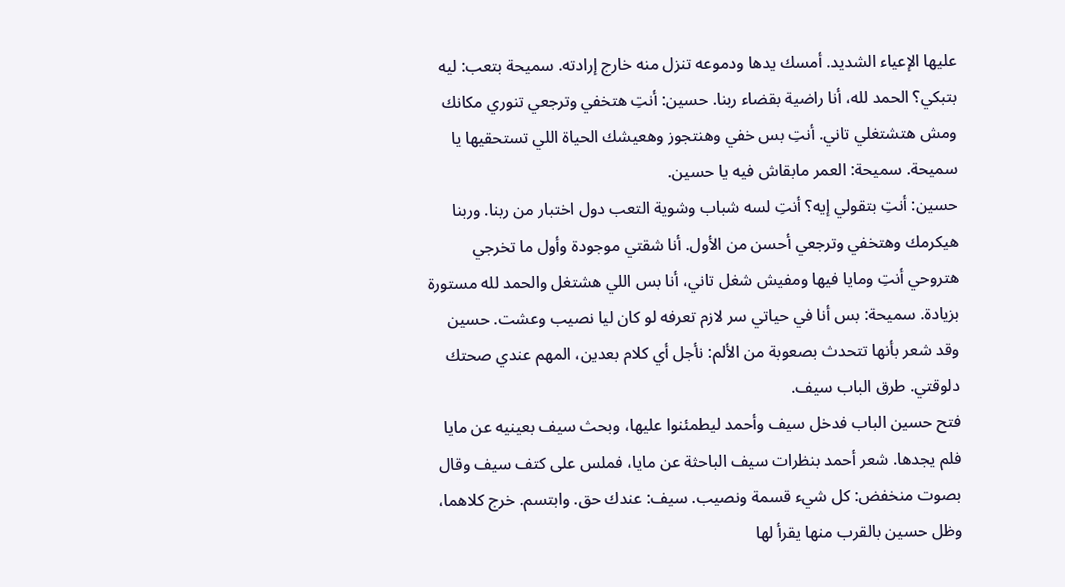عليها الإعياء الشديد. أمسك يدها ودموعه تنزل منه خارج إرادته. سميحة بتعب: ليه بتبكي؟ الحمد لله، أنا راضية بقضاء ربنا. حسين: أنتِ هتخفي وترجعي تنوري مكانك ومش هتشتغلي تاني. أنتِ بس خفي وهنتجوز وهعيشك الحياة اللي تستحقيها يا سميحة. سميحة: العمر مابقاش فيه يا حسين.
حسين: أنتِ بتقولي إيه؟ أنتِ لسه شباب وشوية التعب دول اختبار من ربنا. وربنا هيكرمك وهتخفي وترجعي أحسن من الأول. أنا شقتي موجودة وأول ما تخرجي هتروحي أنتِ ومايا فيها ومفيش شغل تاني، أنا بس اللي هشتغل والحمد لله مستورة بزيادة. سميحة: بس أنا في حياتي سر لازم تعرفه لو كان ليا نصيب وعشت. حسين وقد شعر بأنها تتحدث بصعوبة من الألم: نأجل أي كلام بعدين، المهم عندي صحتك دلوقتي. طرق الباب سيف.
فتح حسين الباب فدخل سيف وأحمد ليطمئنوا عليها، وبحث سيف بعينيه عن مايا فلم يجدها. شعر أحمد بنظرات سيف الباحثة عن مايا، فملس على كتف سيف وقال بصوت منخفض: كل شيء قسمة ونصيب. سيف: عندك حق. وابتسم. خرج كلاهما، وظل حسين بالقرب منها يقرأ لها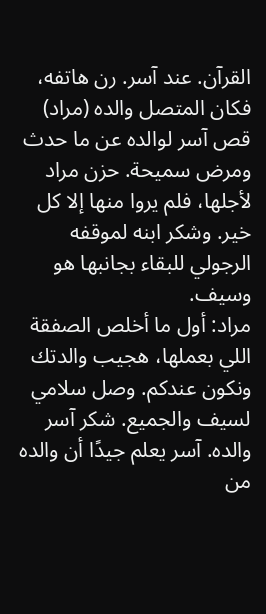القرآن. عند آسر. رن هاتفه، فكان المتصل والده (مراد) قص آسر لوالده عن ما حدث ومرض سميحة. حزن مراد لأجلها، فلم يروا منها إلا كل خير. وشكر ابنه لموقفه الرجولي للبقاء بجانبها هو وسيف.
مراد: أول ما أخلص الصفقة اللي بعملها، هجيب والدتك ونكون عندكم. وصل سلامي لسيف والجميع. شكر آسر والده. آسر يعلم جيدًا أن والده من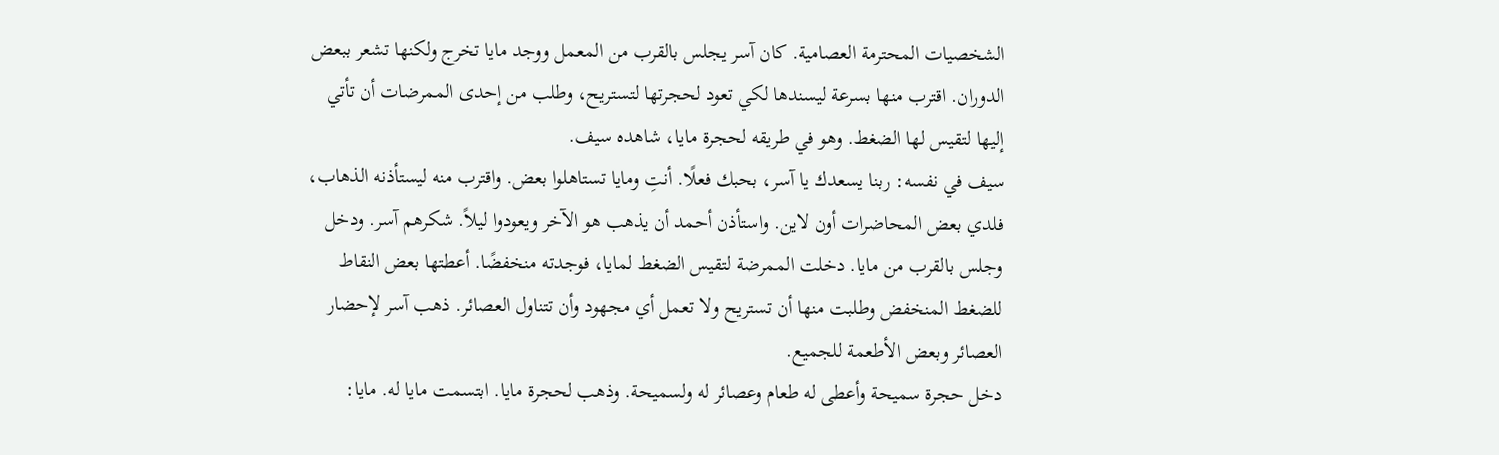الشخصيات المحترمة العصامية. كان آسر يجلس بالقرب من المعمل ووجد مايا تخرج ولكنها تشعر ببعض الدوران. اقترب منها بسرعة ليسندها لكي تعود لحجرتها لتستريح، وطلب من إحدى الممرضات أن تأتي إليها لتقيس لها الضغط. وهو في طريقه لحجرة مايا، شاهده سيف.
سيف في نفسه: ربنا يسعدك يا آسر، بحبك فعلًا. أنتِ ومايا تستاهلوا بعض. واقترب منه ليستأذنه الذهاب، فلدي بعض المحاضرات أون لاين. واستأذن أحمد أن يذهب هو الآخر ويعودوا ليلاً. شكرهم آسر. ودخل وجلس بالقرب من مايا. دخلت الممرضة لتقيس الضغط لمايا، فوجدته منخفضًا. أعطتها بعض النقاط للضغط المنخفض وطلبت منها أن تستريح ولا تعمل أي مجهود وأن تتناول العصائر. ذهب آسر لإحضار العصائر وبعض الأطعمة للجميع.
دخل حجرة سميحة وأعطى له طعام وعصائر له ولسميحة. وذهب لحجرة مايا. ابتسمت مايا له. مايا: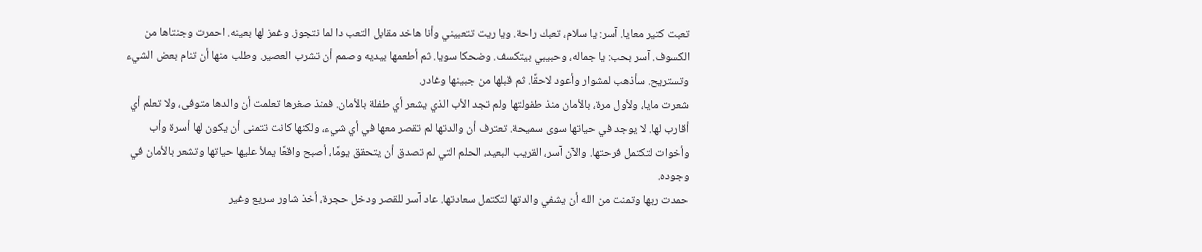تعبت كتير معايا. آسر: يا سلام، تعبك راحة. ويا ريت تتعبيني وأنا هاخد مقابل التعب دا لما نتجوز. وغمز لها بعينه. احمرت وجنتاها من الكسوف. آسر بحب: يا جماله، وحبيبي بيتكسف. وضحكا سويا. ثم أطعمها بيديه وصمم أن تشرب العصير. وطلب منها أن تنام بعض الشيء وتستريح. سأذهب لمشوار وأعود لاحقًا. ثم قبلها من جبينها وغادر.
شعرت مايا، ولأول مرة، بالأمان منذ طفولتها ولم تجد الأب الذي يشعر أي طفلة بالأمان. فمنذ صغرها تعلمت أن والدها متوفى، ولا تعلم أي أقارب لها. لا يوجد في حياتها سوى سميحة. تعترف أن والدتها لم تقصر معها في أي شيء، ولكنها كانت تتمنى أن يكون لها أسرة وأب وأخوات لتكتمل فرحتها. والآن آسر، القريب البعيد، الحلم التي لم تصدق أن يتحقق يومًا، أصبح واقعًا يملأ عليها حياتها وتشعر بالأمان في وجوده.
حمدت ربها وتمنت من الله أن يشفي والدتها لتكتمل سعادتها. عاد آسر للقصر ودخل حجرة، أخذ شاور سريع وغير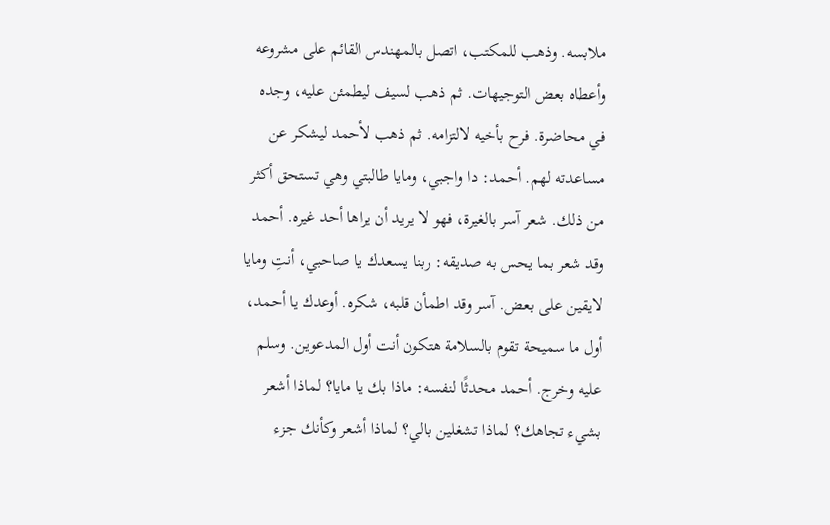ملابسه. وذهب للمكتب، اتصل بالمهندس القائم على مشروعه وأعطاه بعض التوجيهات. ثم ذهب لسيف ليطمئن عليه، وجده في محاضرة. فرح بأخيه لالتزامه. ثم ذهب لأحمد ليشكر عن مساعدته لهم. أحمد: دا واجبي، ومايا طالبتي وهي تستحق أكثر من ذلك. شعر آسر بالغيرة، فهو لا يريد أن يراها أحد غيره. أحمد
وقد شعر بما يحس به صديقه: ربنا يسعدك يا صاحبي، أنتِ ومايا لايقين على بعض. آسر وقد اطمأن قلبه، شكره. أوعدك يا أحمد، أول ما سميحة تقوم بالسلامة هتكون أنت أول المدعوين. وسلم عليه وخرج. أحمد محدثًا لنفسه: ماذا بك يا مايا؟ لماذا أشعر بشيء تجاهك؟ لماذا تشغلين بالي؟ لماذا أشعر وكأنك جزء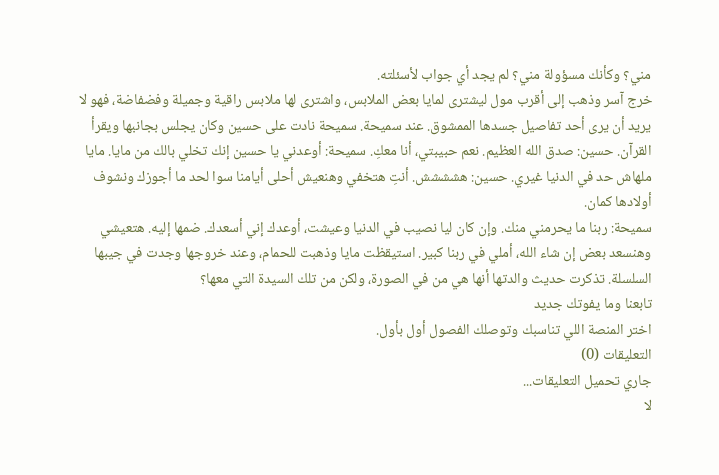مني؟ وكأنك مسؤولة مني؟ لم يجد أي جواب لأسئلته.
خرج آسر وذهب إلى أقرب مول ليشترى لمايا بعض الملابس، واشترى لها ملابس راقية وجميلة وفضفاضة، فهو لا يريد أن يرى أحد تفاصيل جسدها الممشوق. عند سميحة. سميحة نادت على حسين وكان يجلس بجانبها ويقرأ القرآن. حسين: صدق الله العظيم. نعم حبيبتي، أنا معكِ. سميحة: أوعدني يا حسين إنك تخلي بالك من مايا. مايا ملهاش حد في الدنيا غيري. حسين: هشششش. أنتِ هتخفي وهنعيش أحلى أيامنا سوا لحد ما أجوزك ونشوف أولادها كمان.
سميحة: ربنا ما يحرمني منك. وإن كان ليا نصيب في الدنيا وعيشت، أوعدك إني أسعدك. ضمها إليه. هتعيشي وهنسعد بعض إن شاء الله، أملي في ربنا كبير. استيقظت مايا وذهبت للحمام، وعند خروجها وجدت في جيبها السلسلة. تذكرت حديث والدتها أنها هي من في الصورة، ولكن من تلك السيدة التي معها؟
تابعنا وما يفوتك جديد
اختر المنصة اللي تناسبك وتوصلك الفصول أول بأول.
التعليقات (0)
جاري تحميل التعليقات...
لا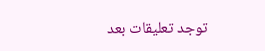توجد تعليقات بعد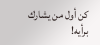كن أول من يشارك برأيه!